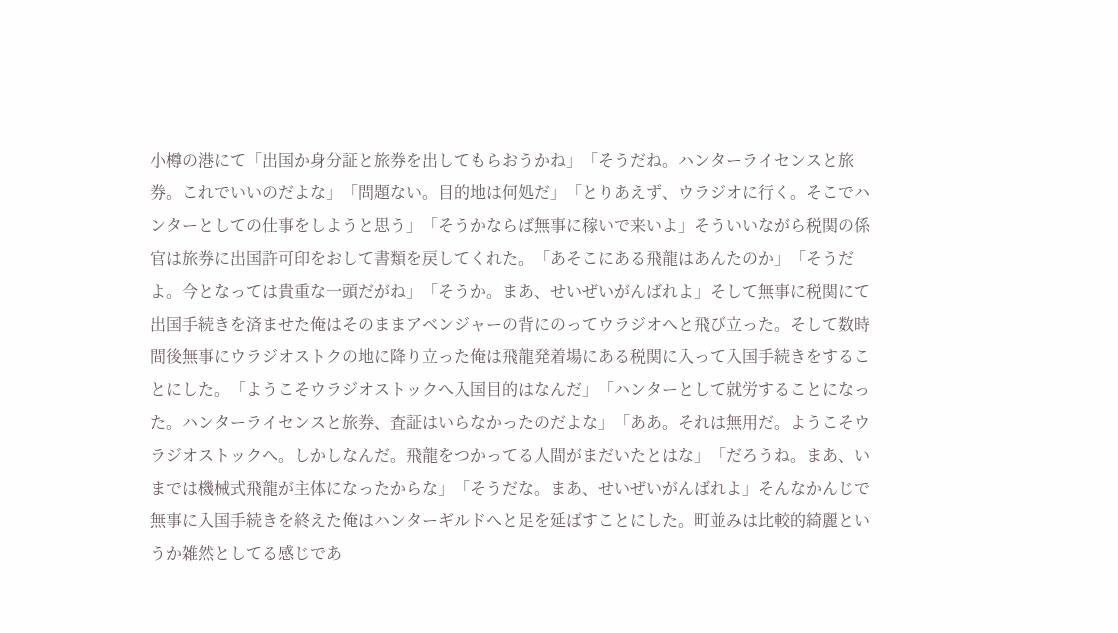小樽の港にて「出国か身分証と旅券を出してもらおうかね」「そうだね。ハンターライセンスと旅券。これでいいのだよな」「問題ない。目的地は何処だ」「とりあえず、ウラジオに行く。そこでハンターとしての仕事をしようと思う」「そうかならば無事に稼いで来いよ」そういいながら税関の係官は旅券に出国許可印をおして書類を戻してくれた。「あそこにある飛龍はあんたのか」「そうだよ。今となっては貴重な一頭だがね」「そうか。まあ、せいぜいがんばれよ」そして無事に税関にて出国手続きを済ませた俺はそのままアベンジャーの背にのってウラジオへと飛び立った。そして数時間後無事にウラジオストクの地に降り立った俺は飛龍発着場にある税関に入って入国手続きをすることにした。「ようこそウラジオストックへ入国目的はなんだ」「ハンターとして就労することになった。ハンターライセンスと旅券、査証はいらなかったのだよな」「ああ。それは無用だ。ようこそウラジオストックへ。しかしなんだ。飛龍をつかってる人間がまだいたとはな」「だろうね。まあ、いまでは機械式飛龍が主体になったからな」「そうだな。まあ、せいぜいがんばれよ」そんなかんじで無事に入国手続きを終えた俺はハンターギルドへと足を延ばすことにした。町並みは比較的綺麗というか雑然としてる感じであ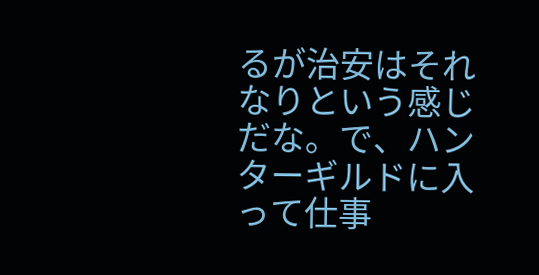るが治安はそれなりという感じだな。で、ハンターギルドに入って仕事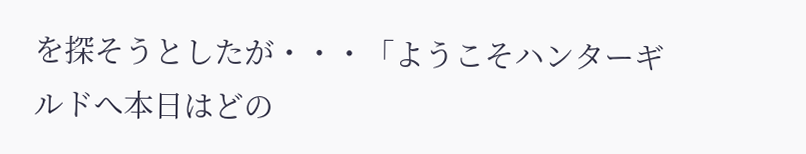を探そうとしたが・・・「ようこそハンターギルドへ本日はどの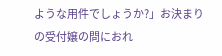ような用件でしょうか?」お決まりの受付嬢の問におれ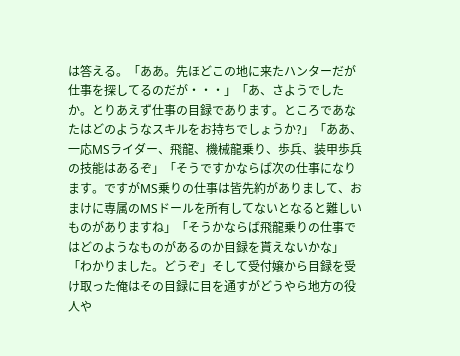は答える。「ああ。先ほどこの地に来たハンターだが仕事を探してるのだが・・・」「あ、さようでしたか。とりあえず仕事の目録であります。ところであなたはどのようなスキルをお持ちでしょうか?」「ああ、一応MSライダー、飛龍、機械龍乗り、歩兵、装甲歩兵の技能はあるぞ」「そうですかならば次の仕事になります。ですがMS乗りの仕事は皆先約がありまして、おまけに専属のMSドールを所有してないとなると難しいものがありますね」「そうかならば飛龍乗りの仕事ではどのようなものがあるのか目録を貰えないかな」「わかりました。どうぞ」そして受付嬢から目録を受け取った俺はその目録に目を通すがどうやら地方の役人や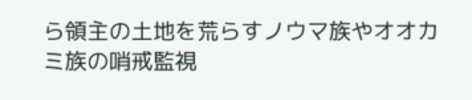ら領主の土地を荒らすノウマ族やオオカミ族の哨戒監視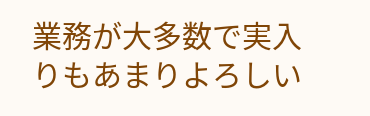業務が大多数で実入りもあまりよろしい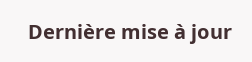Dernière mise à jour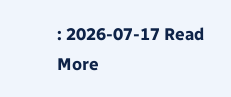: 2026-07-17 Read More